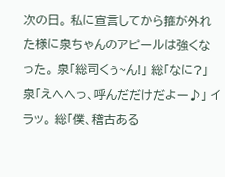次の日。 私に宣言してから箍が外れた様に泉ちゃんのアピールは強くなった。 泉「総司くぅ~ん!」 総「なに?」 泉「えへへっ、呼んだだけだよー♪」 イラッ。 総「僕、稽古ある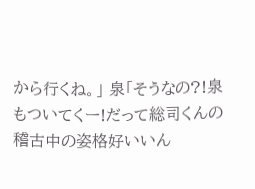から行くね。」 泉「そうなの?!泉もついてくー!だって総司くんの稽古中の姿格好いいん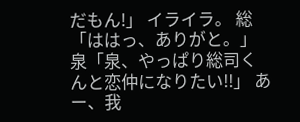だもん!」 イライラ。 総「ははっ、ありがと。」 泉「泉、やっぱり総司くんと恋仲になりたい!!」 あー、我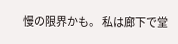慢の限界かも。 私は廊下で堂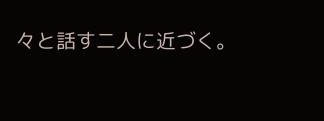々と話す二人に近づく。